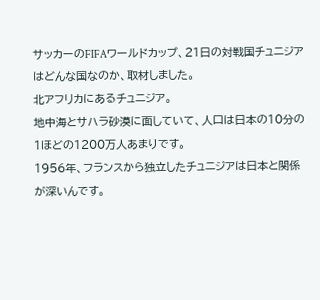サッカーのFIFAワールドカップ、21日の対戦国チュニジアはどんな国なのか、取材しました。
北アフリカにあるチュニジア。
地中海とサハラ砂漠に面していて、人口は日本の10分の1ほどの1200万人あまりです。
1956年、フランスから独立したチュニジアは日本と関係が深いんです。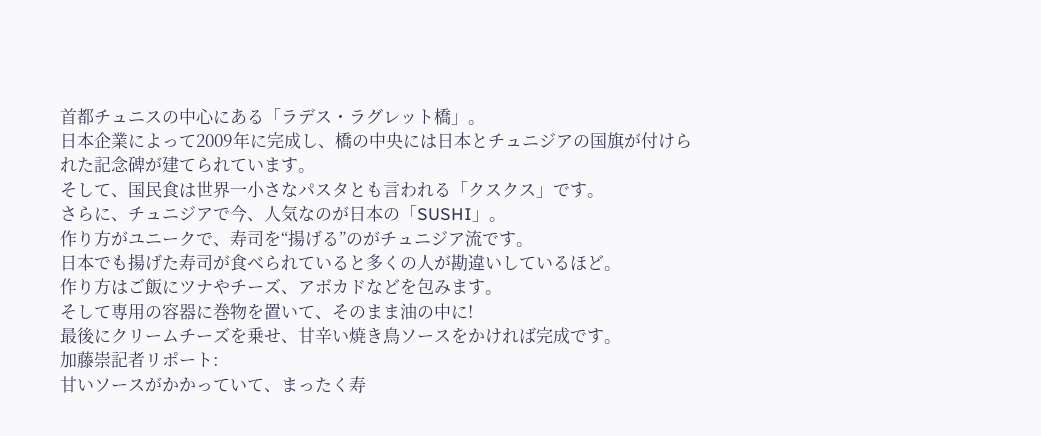首都チュニスの中心にある「ラデス・ラグレット橋」。
日本企業によって2009年に完成し、橋の中央には日本とチュニジアの国旗が付けられた記念碑が建てられています。
そして、国民食は世界一小さなパスタとも言われる「クスクス」です。
さらに、チュニジアで今、人気なのが日本の「SUSHI」。
作り方がユニークで、寿司を“揚げる”のがチュニジア流です。
日本でも揚げた寿司が食べられていると多くの人が勘違いしているほど。
作り方はご飯にツナやチーズ、アボカドなどを包みます。
そして専用の容器に巻物を置いて、そのまま油の中に!
最後にクリームチーズを乗せ、甘辛い焼き鳥ソースをかければ完成です。
加藤崇記者リポート:
甘いソースがかかっていて、まったく寿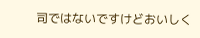司ではないですけどおいしく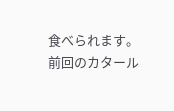食べられます。
前回のカタール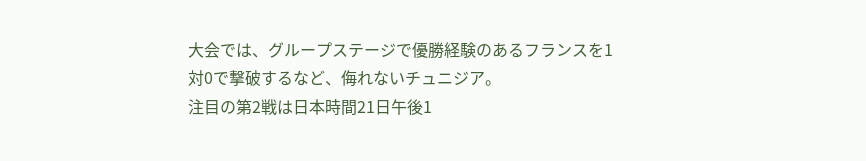大会では、グループステージで優勝経験のあるフランスを1対0で撃破するなど、侮れないチュニジア。
注目の第2戦は日本時間21日午後1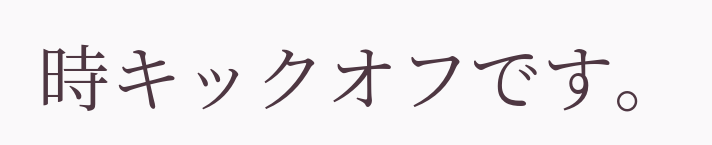時キックオフです。